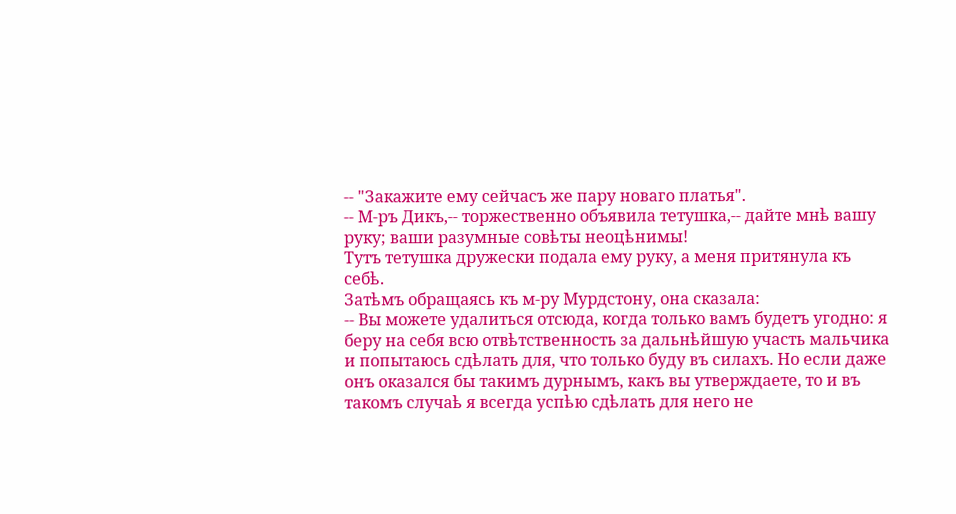-- "Закажите ему сейчасъ же пару новаго платья".
-- М-ръ Дикъ,-- торжественно объявила тетушка,-- дайте мнѣ вашу руку; ваши разумные совѣты неоцѣнимы!
Тутъ тетушка дружески подала ему руку, а меня притянула къ себѣ.
Затѣмъ обращаясь къ м-ру Мурдстону, она сказала:
-- Вы можете удалиться отсюда, когда только вамъ будетъ угодно: я беру на себя всю отвѣтственность за дальнѣйшую участь мальчика и попытаюсь сдѣлать для, что только буду въ силахъ. Но если даже онъ оказался бы такимъ дурнымъ, какъ вы утверждаете, то и въ такомъ случаѣ я всегда успѣю сдѣлать для него не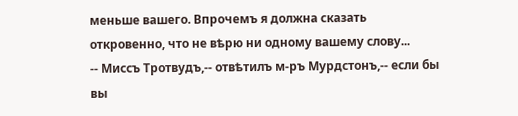меньше вашего. Впрочемъ я должна сказать откровенно, что не вѣрю ни одному вашему слову...
-- Миссъ Тротвудъ,-- отвѣтилъ м-ръ Мурдстонъ,-- если бы вы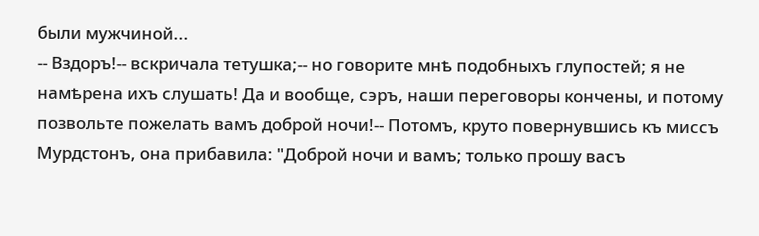были мужчиной...
-- Вздоръ!-- вскричала тетушка;-- но говорите мнѣ подобныхъ глупостей; я не намѣрена ихъ слушать! Да и вообще, сэръ, наши переговоры кончены, и потому позвольте пожелать вамъ доброй ночи!-- Потомъ, круто повернувшись къ миссъ Мурдстонъ, она прибавила: "Доброй ночи и вамъ; только прошу васъ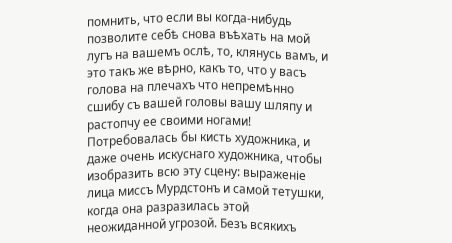помнить, что если вы когда-нибудь позволите себѣ снова въѣхать на мой лугъ на вашемъ ослѣ, то, клянусь вамъ, и это такъ же вѣрно, какъ то, что у васъ голова на плечахъ что непремѣнно сшибу съ вашей головы вашу шляпу и растопчу ее своими ногами!
Потребовалась бы кисть художника, и даже очень искуснаго художника, чтобы изобразить всю эту сцену: выраженіе лица миссъ Мурдстонъ и самой тетушки, когда она разразилась этой неожиданной угрозой. Безъ всякихъ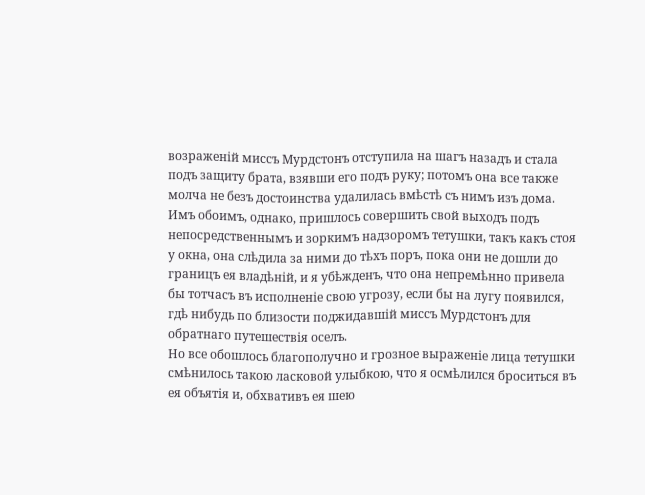возраженій миссъ Мурдстонъ отступила на шагъ назадъ и стала подъ защиту брата, взявши его подъ руку; потомъ она все также молча не безъ достоинства удалилась вмѣстѣ съ нимъ изъ дома. Имъ обоимъ, однако, пришлось совершить свой выходъ подъ непосредственнымъ и зоркимъ надзоромъ тетушки, такъ какъ стоя у окна, она слѣдила за ними до тѣхъ поръ, пока они не дошли до границъ ея владѣній, и я убѣжденъ, что она непремѣнно привела бы тотчасъ въ исполненіе свою угрозу, если бы на лугу появился, гдѣ нибудь по близости поджидавшій миссъ Мурдстонъ для обратнаго путешествія оселъ.
Но все обошлось благополучно и грозное выраженіе лица тетушки смѣнилось такою ласковой улыбкою, что я осмѣлился броситься въ ея объятія и, обхвативъ ея шею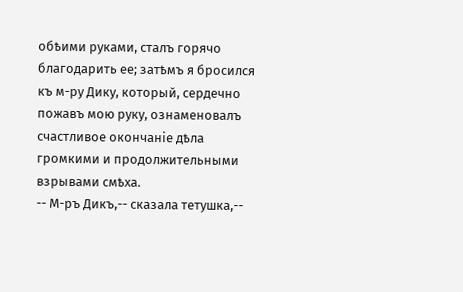обѣими руками, сталъ горячо благодарить ее; затѣмъ я бросился къ м-ру Дику, который, сердечно пожавъ мою руку, ознаменовалъ счастливое окончаніе дѣла громкими и продолжительными взрывами смѣха.
-- М-ръ Дикъ,-- сказала тетушка,--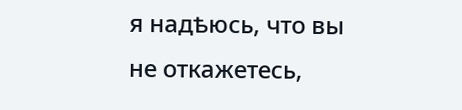я надѣюсь, что вы не откажетесь,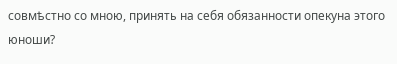совмѣстно со мною, принять на себя обязанности опекуна этого юноши?